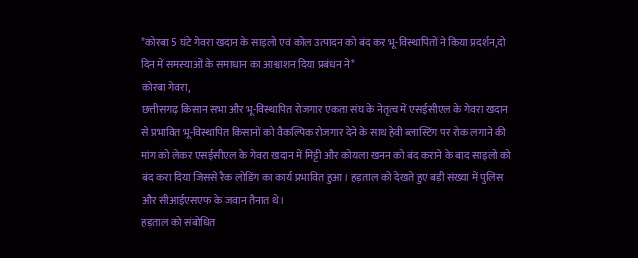*कोरबा 5 घंटे गेवरा खदान के साइलो एवं कोल उत्पादन को बंद कर भू-विस्थापितों ने किया प्रदर्शन,दो दिन में समस्याओं के समाधान का आश्वाशन दिया प्रबंधन ने*
कोरबा गेवरा,
छत्तीसगढ़ किसान सभा और भू-विस्थापित रोजगार एकता संघ के नेतृत्व में एसईसीएल के गेवरा खदान से प्रभावित भू-विस्थापित किसानों को वैकल्पिक रोजगार देने के साथ हेवी ब्लास्टिंग पर रोक लगाने की मांग को लेकर एसईसीएल के गेवरा खदान में मिट्टी और कोयला खनन को बंद कराने के बाद साइलो को बंद करा दिया जिससे रैक लोडिंग का कार्य प्रभावित हुआ। हड़ताल को देखते हुए बड़ी संख्या में पुलिस और सीआईएसएफ के जवान तैनात थे।
हड़ताल को संबोधित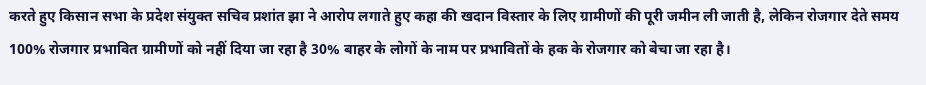करते हुए किसान सभा के प्रदेश संयुक्त सचिव प्रशांत झा ने आरोप लगाते हुए कहा की खदान विस्तार के लिए ग्रामीणों की पूरी जमीन ली जाती है, लेकिन रोजगार देते समय 100% रोजगार प्रभावित ग्रामीणों को नहीं दिया जा रहा है 30% बाहर के लोगों के नाम पर प्रभावितों के हक के रोजगार को बेचा जा रहा है।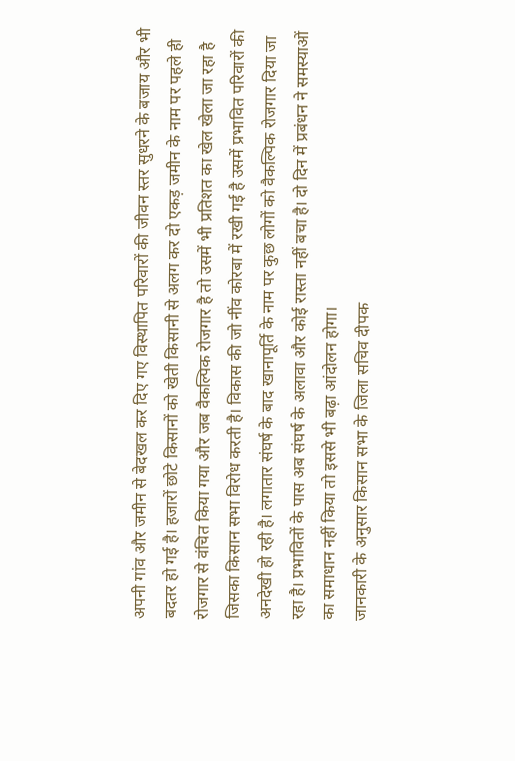अपनी गांव और जमीन से बेदखल कर दिए गए विस्थापित परिवारों की जीवन स्तर सुधरने के बजाय और भी बदतर हो गई है। हजारों छोटे किसानों को खेती किसानी से अलग कर दो एकड़ जमीन के नाम पर पहले ही रोजगार से वंचित किया गया और जब वैकल्पिक रोजगार है तो उसमें भी प्रतिशत का खेल खेला जा रहा है जिसका किसान सभा विरोध करती है। विकास की जो नींव कोरबा में रखी गई है उसमें प्रभावित परिवारों की अनदेखी हो रही है। लगातार संघर्ष के बाद खानापूर्ति के नाम पर कुछ लोगों को वैकल्पिक रोजगार दिया जा रहा है। प्रभावितों के पास अब संघर्ष के अलावा और कोई रास्ता नहीं बचा है। दो दिन में प्रबंधन ने समस्याओं का समाधान नहीं किया तो इससे भी बढ़ा आंदोलन होगा।
जानकारी के अनुसार किसान सभा के जिला सचिव दीपक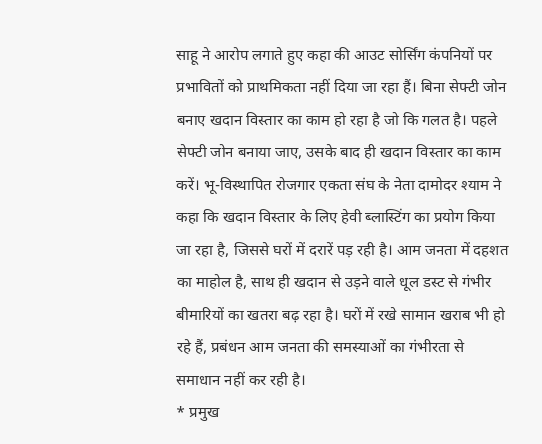साहू ने आरोप लगाते हुए कहा की आउट सोर्सिंग कंपनियों पर प्रभावितों को प्राथमिकता नहीं दिया जा रहा हैं। बिना सेफ्टी जोन बनाए खदान विस्तार का काम हो रहा है जो कि गलत है। पहले सेफ्टी जोन बनाया जाए, उसके बाद ही खदान विस्तार का काम करें। भू-विस्थापित रोजगार एकता संघ के नेता दामोदर श्याम ने कहा कि खदान विस्तार के लिए हेवी ब्लास्टिंग का प्रयोग किया जा रहा है, जिससे घरों में दरारें पड़ रही है। आम जनता में दहशत का माहोल है, साथ ही खदान से उड़ने वाले धूल डस्ट से गंभीर बीमारियों का खतरा बढ़ रहा है। घरों में रखे सामान खराब भी हो रहे हैं, प्रबंधन आम जनता की समस्याओं का गंभीरता से समाधान नहीं कर रही है।
* प्रमुख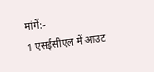मांगें:-
1 एसईसीएल में आउट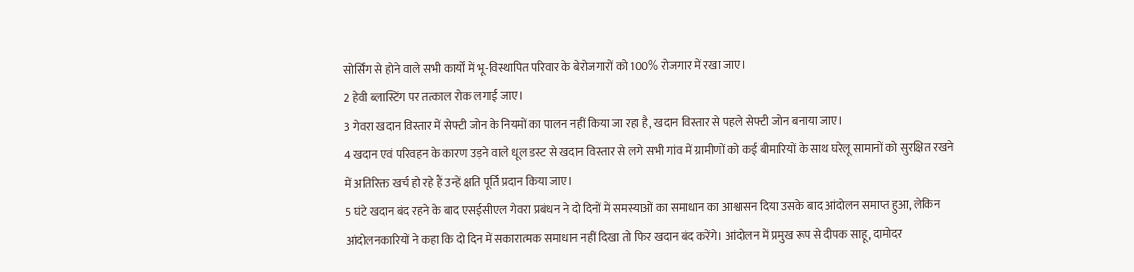सोर्सिंग से होने वाले सभी कार्यों में भू-विस्थापित परिवार के बेरोजगारों को 100% रोजगार में रखा जाए।
2 हेवी ब्लास्टिंग पर तत्काल रोक लगाई जाए।
3 गेवरा खदान विस्तार में सेफ्टी जोन के नियमों का पालन नहीं किया जा रहा है, खदान विस्तार से पहले सेफ्टी जोन बनाया जाए।
4 खदान एवं परिवहन के कारण उड़ने वाले धूल डस्ट से खदान विस्तार से लगे सभी गांव में ग्रामीणों को कई बीमारियों के साथ घरेलू सामानों को सुरक्षित रखने में अतिरिक्त खर्च हो रहे हैं उन्हें क्षति पूर्ति प्रदान किया जाए।
5 घंटे खदान बंद रहने के बाद एसईसीएल गेवरा प्रबंधन ने दो दिनों में समस्याओं का समाधान का आश्वासन दिया उसके बाद आंदोलन समाप्त हुआ, लेकिन आंदोलनकारियों ने कहा कि दो दिन में सकारात्मक समाधान नहीं दिखा तो फिर खदान बंद करेंगे। आंदोलन में प्रमुख रूप से दीपक साहू, दामोदर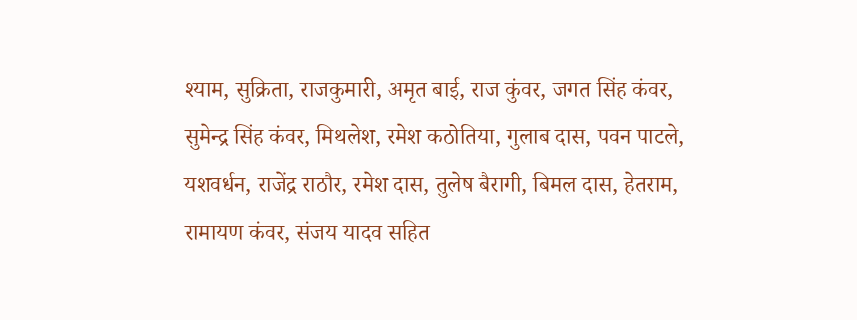श्याम, सुक्रिता, राजकुमारी, अमृत बाई, राज कुंवर, जगत सिंह कंवर, सुमेन्द्र सिंह कंवर, मिथलेश, रमेश कठोतिया, गुलाब दास, पवन पाटले, यशवर्धन, राजेंद्र राठौर, रमेश दास, तुलेष बैरागी, बिमल दास, हेतराम, रामायण कंवर, संजय यादव सहित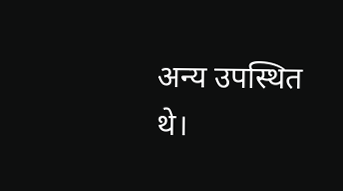अन्य उपस्थित थे।